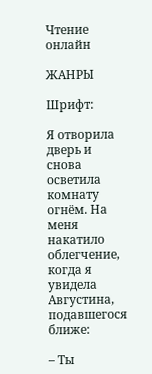Чтение онлайн

ЖАНРЫ

Шрифт:

Я отворила дверь и снова осветила комнату огнём. На меня накатило облегчение, когда я увидела Августина, подавшегося ближе:

– Ты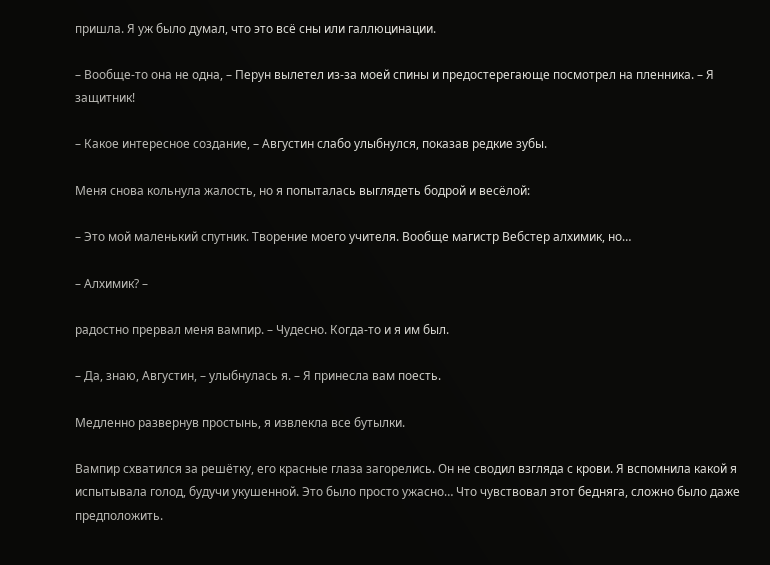пришла. Я уж было думал, что это всё сны или галлюцинации.

– Вообще-то она не одна, – Перун вылетел из-за моей спины и предостерегающе посмотрел на пленника. – Я защитник!

– Какое интересное создание, – Августин слабо улыбнулся, показав редкие зубы.

Меня снова кольнула жалость, но я попыталась выглядеть бодрой и весёлой:

– Это мой маленький спутник. Творение моего учителя. Вообще магистр Вебстер алхимик, но…

– Алхимик? –

радостно прервал меня вампир. – Чудесно. Когда-то и я им был.

– Да, знаю, Августин, – улыбнулась я. – Я принесла вам поесть.

Медленно развернув простынь, я извлекла все бутылки.

Вампир схватился за решётку, его красные глаза загорелись. Он не сводил взгляда с крови. Я вспомнила какой я испытывала голод, будучи укушенной. Это было просто ужасно… Что чувствовал этот бедняга, сложно было даже предположить.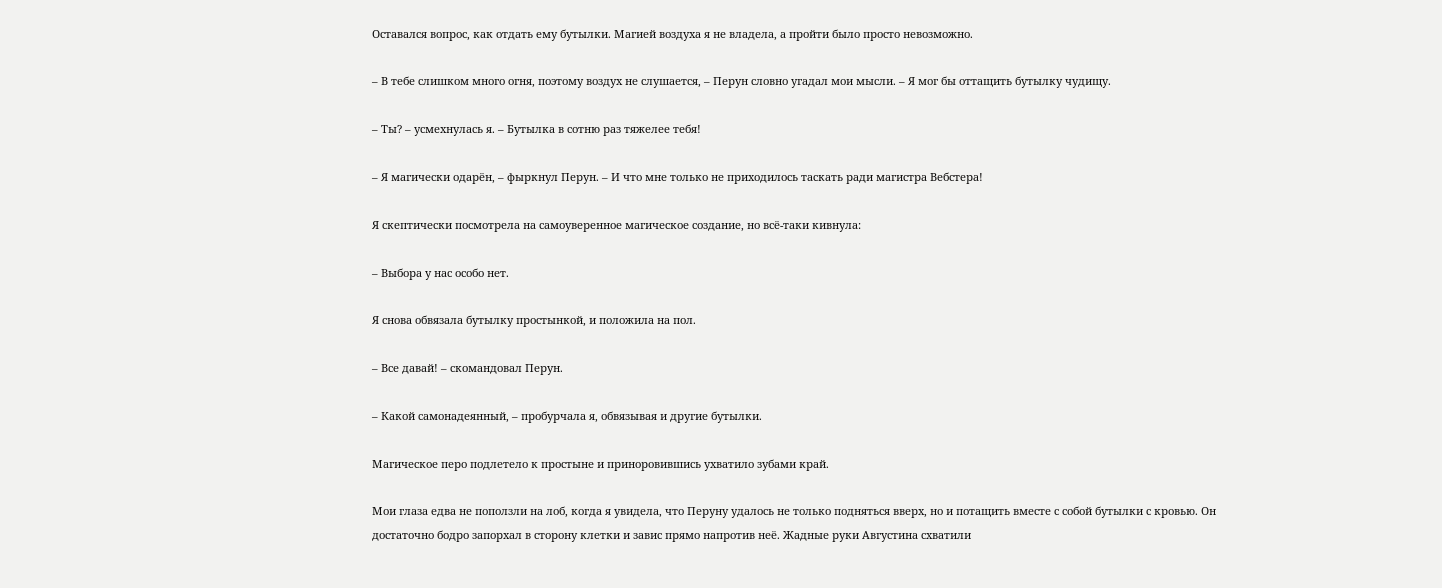Оставался вопрос, как отдать ему бутылки. Магией воздуха я не владела, а пройти было просто невозможно.

– В тебе слишком много огня, поэтому воздух не слушается, – Перун словно угадал мои мысли. – Я мог бы оттащить бутылку чудищу.

– Ты? – усмехнулась я. – Бутылка в сотню раз тяжелее тебя!

– Я магически одарён, – фыркнул Перун. – И что мне только не приходилось таскать ради магистра Вебстера!

Я скептически посмотрела на самоуверенное магическое создание, но всё-таки кивнула:

– Выбора у нас особо нет.

Я снова обвязала бутылку простынкой, и положила на пол.

– Все давай! – скомандовал Перун.

– Какой самонадеянный, – пробурчала я, обвязывая и другие бутылки.

Магическое перо подлетело к простыне и приноровившись ухватило зубами край.

Мои глаза едва не поползли на лоб, когда я увидела, что Перуну удалось не только подняться вверх, но и потащить вместе с собой бутылки с кровью. Он достаточно бодро запорхал в сторону клетки и завис прямо напротив неё. Жадные руки Августина схватили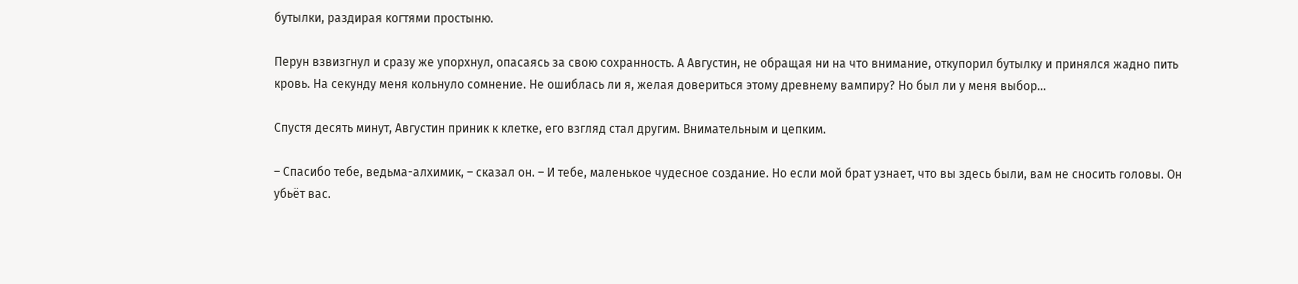бутылки, раздирая когтями простыню.

Перун взвизгнул и сразу же упорхнул, опасаясь за свою сохранность. А Августин, не обращая ни на что внимание, откупорил бутылку и принялся жадно пить кровь. На секунду меня кольнуло сомнение. Не ошиблась ли я, желая довериться этому древнему вампиру? Но был ли у меня выбор…

Спустя десять минут, Августин приник к клетке, его взгляд стал другим. Внимательным и цепким.

– Спасибо тебе, ведьма-алхимик, – сказал он. – И тебе, маленькое чудесное создание. Но если мой брат узнает, что вы здесь были, вам не сносить головы. Он убьёт вас.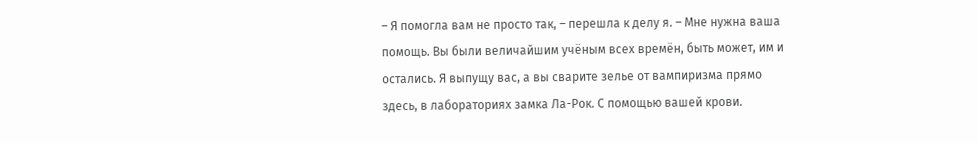– Я помогла вам не просто так, – перешла к делу я. – Мне нужна ваша помощь. Вы были величайшим учёным всех времён, быть может, им и остались. Я выпущу вас, а вы сварите зелье от вампиризма прямо здесь, в лабораториях замка Ла-Рок. С помощью вашей крови.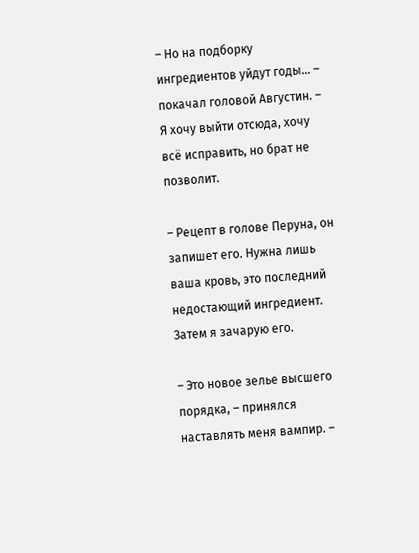– Но на подборку ингредиентов уйдут годы… – покачал головой Августин. – Я хочу выйти отсюда, хочу всё исправить, но брат не позволит.

– Рецепт в голове Перуна, он запишет его. Нужна лишь ваша кровь, это последний недостающий ингредиент. Затем я зачарую его.

– Это новое зелье высшего порядка, – принялся наставлять меня вампир. –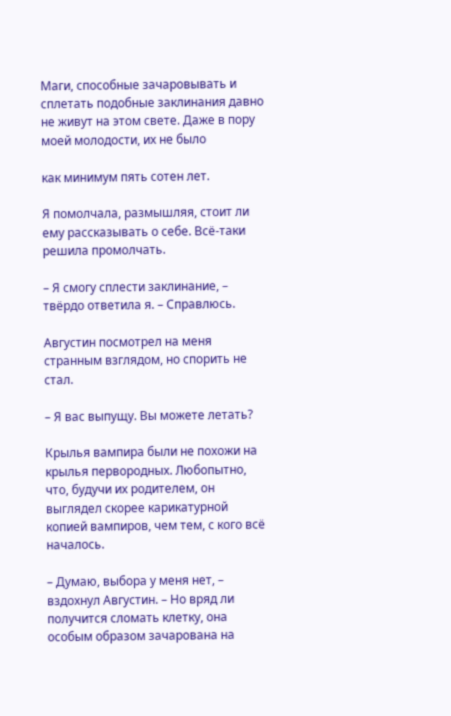Маги, способные зачаровывать и сплетать подобные заклинания давно не живут на этом свете. Даже в пору моей молодости, их не было

как минимум пять сотен лет.

Я помолчала, размышляя, стоит ли ему рассказывать о себе. Всё-таки решила промолчать.

– Я смогу сплести заклинание, – твёрдо ответила я. – Справлюсь.

Августин посмотрел на меня странным взглядом, но спорить не стал.

– Я вас выпущу. Вы можете летать?

Крылья вампира были не похожи на крылья первородных. Любопытно, что, будучи их родителем, он выглядел скорее карикатурной копией вампиров, чем тем, с кого всё началось.

– Думаю, выбора у меня нет, – вздохнул Августин. – Но вряд ли получится сломать клетку, она особым образом зачарована на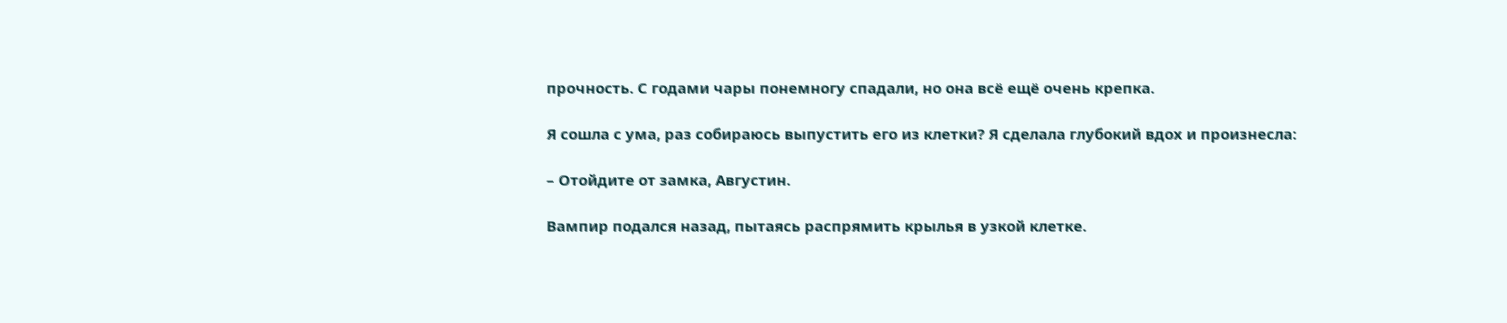прочность. С годами чары понемногу спадали, но она всё ещё очень крепка.

Я сошла с ума, раз собираюсь выпустить его из клетки? Я сделала глубокий вдох и произнесла:

– Отойдите от замка, Августин.

Вампир подался назад, пытаясь распрямить крылья в узкой клетке.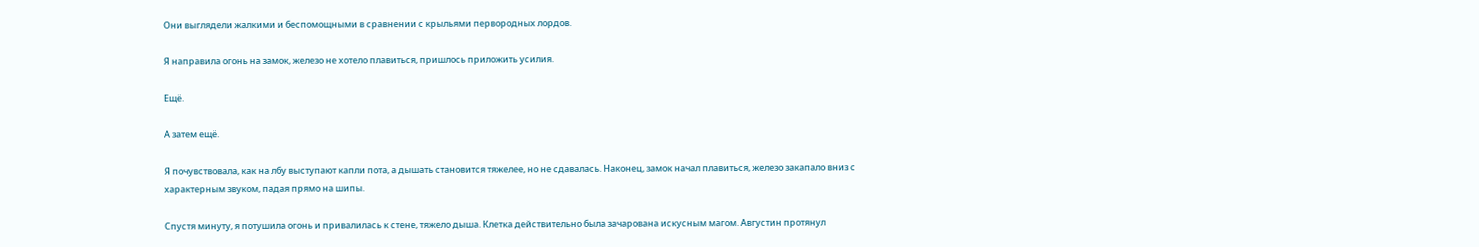Они выглядели жалкими и беспомощными в сравнении с крыльями первородных лордов.

Я направила огонь на замок, железо не хотело плавиться, пришлось приложить усилия.

Ещё.

А затем ещё.

Я почувствовала, как на лбу выступают капли пота, а дышать становится тяжелее, но не сдавалась. Наконец, замок начал плавиться, железо закапало вниз с характерным звуком, падая прямо на шипы.

Спустя минуту, я потушила огонь и привалилась к стене, тяжело дыша. Клетка действительно была зачарована искусным магом. Августин протянул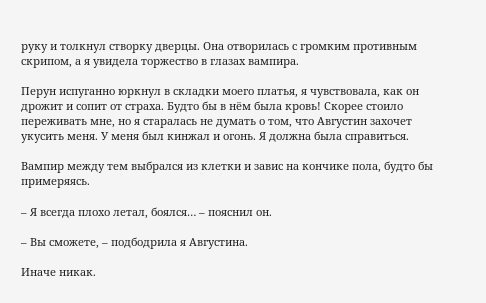руку и толкнул створку дверцы. Она отворилась с громким противным скрипом, а я увидела торжество в глазах вампира.

Перун испуганно юркнул в складки моего платья, я чувствовала, как он дрожит и сопит от страха. Будто бы в нём была кровь! Скорее стоило переживать мне, но я старалась не думать о том, что Августин захочет укусить меня. У меня был кинжал и огонь. Я должна была справиться.

Вампир между тем выбрался из клетки и завис на кончике пола, будто бы примеряясь.

– Я всегда плохо летал, боялся… – пояснил он.

– Вы сможете, – подбодрила я Августина.

Иначе никак.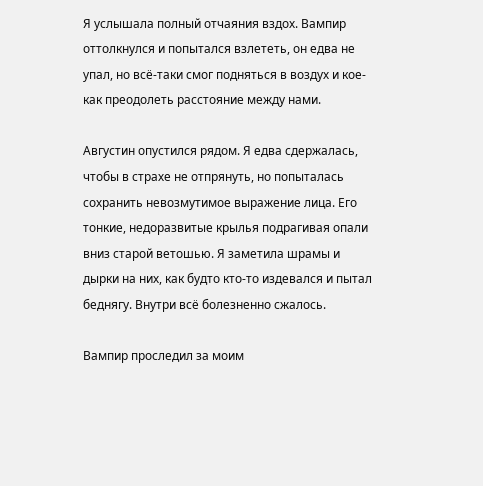Я услышала полный отчаяния вздох. Вампир оттолкнулся и попытался взлететь, он едва не упал, но всё-таки смог подняться в воздух и кое-как преодолеть расстояние между нами.

Августин опустился рядом. Я едва сдержалась, чтобы в страхе не отпрянуть, но попыталась сохранить невозмутимое выражение лица. Его тонкие, недоразвитые крылья подрагивая опали вниз старой ветошью. Я заметила шрамы и дырки на них, как будто кто-то издевался и пытал беднягу. Внутри всё болезненно сжалось.

Вампир проследил за моим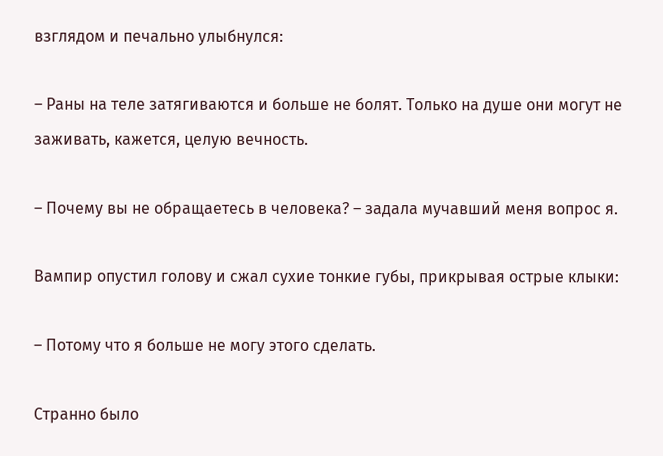взглядом и печально улыбнулся:

– Раны на теле затягиваются и больше не болят. Только на душе они могут не заживать, кажется, целую вечность.

– Почему вы не обращаетесь в человека? – задала мучавший меня вопрос я.

Вампир опустил голову и сжал сухие тонкие губы, прикрывая острые клыки:

– Потому что я больше не могу этого сделать.

Странно было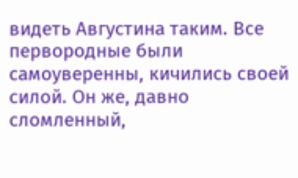видеть Августина таким. Все первородные были самоуверенны, кичились своей силой. Он же, давно сломленный,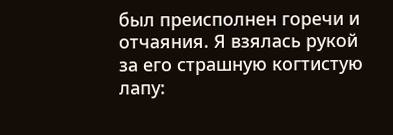был преисполнен горечи и отчаяния. Я взялась рукой за его страшную когтистую лапу: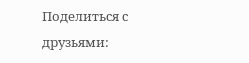Поделиться с друзьями: